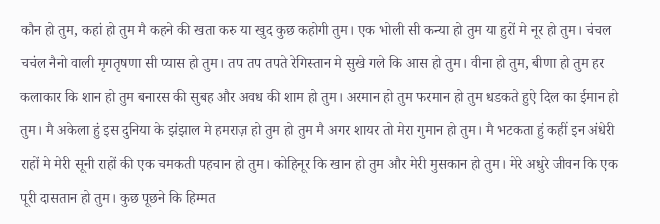कौन हो तुम, कहां हो तुम मै कहने की खता करु या खुद कुछ कहोगी तुम। एक भोली सी कन्या हो तुम या हुरों मे नूर हो तुम। चंचल चचंल नैनो वाली मृगतृषणा सी प्यास हो तुम। तप तप तपते रेगिस्तान मे सुखे गले कि आस हो तुम। वीना हो तुम, बीणा हो तुम हर कलाकार कि शान हो तुम बनारस की सुबह और अवध की शाम हो तुम। अरमान हो तुम फरमान हो तुम धडकते हुऐ दिल का ईमान हो तुम। मै अकेला हुं इस दुनिया के झंझाल मे हमराज़ हो तुम हो तुम मै अगर शायर तो मेरा गुमान हो तुम। मै भटकता हुं कहीं इन अंधेरी राहों मे मेरी सूनी राहों की एक चमकती पहचान हो तुम। कोहिनूर कि खान हो तुम और मेरी मुसकान हो तुम। मेरे अधुरे जीवन कि एक पूरी दासतान हो तुम। कुछ पूछने कि हिम्मत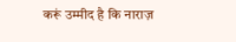करूं उम्मीद है कि नाराज़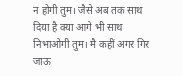न होगी तुम। जैसे अब तक साथ दिया है क्या आगे भी साथ निभाओगी तुम। मै कहीं अगर गिर जाऊ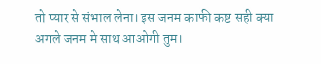तो प्यार से संभाल लेना। इस जनम काफी कष्ट सही क्या अगले जनम मे साथ आओगी तुम।